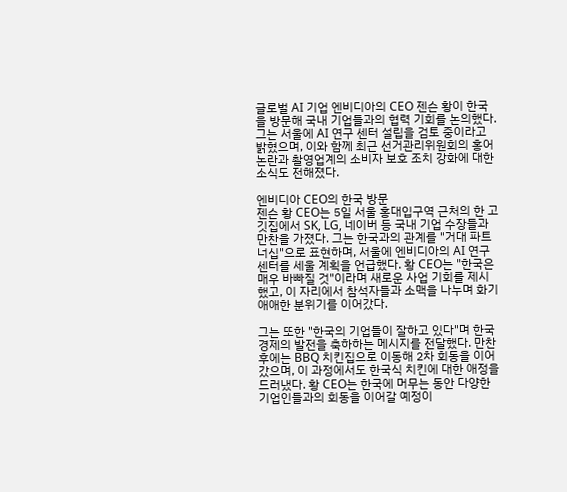글로벌 AI 기업 엔비디아의 CEO 젠슨 황이 한국을 방문해 국내 기업들과의 협력 기회를 논의했다. 그는 서울에 AI 연구 센터 설립을 검토 중이라고 밝혔으며, 이와 함께 최근 선거관리위원회의 홍어 논란과 촬영업계의 소비자 보호 조치 강화에 대한 소식도 전해졌다.

엔비디아 CEO의 한국 방문
젠슨 황 CEO는 5일 서울 홍대입구역 근처의 한 고깃집에서 SK, LG, 네이버 등 국내 기업 수장들과 만찬을 가졌다. 그는 한국과의 관계를 "거대 파트너십"으로 표현하며, 서울에 엔비디아의 AI 연구 센터를 세울 계획을 언급했다. 황 CEO는 "한국은 매우 바빠질 것"이라며 새로운 사업 기회를 제시했고, 이 자리에서 참석자들과 소맥을 나누며 화기애애한 분위기를 이어갔다.

그는 또한 "한국의 기업들이 잘하고 있다"며 한국 경제의 발전을 축하하는 메시지를 전달했다. 만찬 후에는 BBQ 치킨집으로 이동해 2차 회동을 이어갔으며, 이 과정에서도 한국식 치킨에 대한 애정을 드러냈다. 황 CEO는 한국에 머무는 동안 다양한 기업인들과의 회동을 이어갈 예정이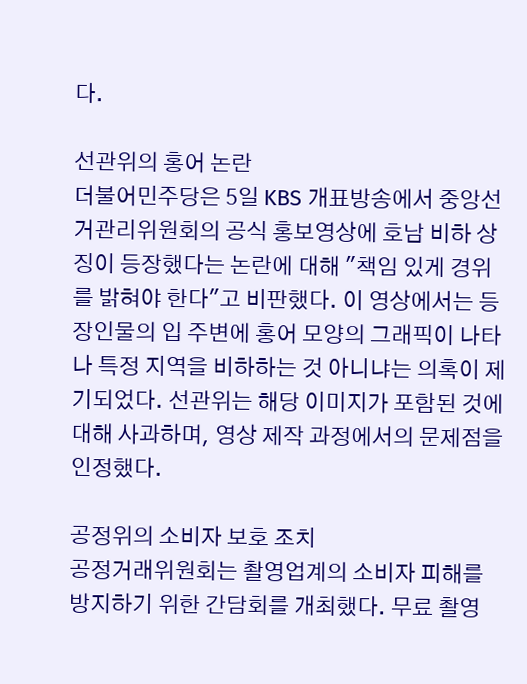다.

선관위의 홍어 논란
더불어민주당은 5일 KBS 개표방송에서 중앙선거관리위원회의 공식 홍보영상에 호남 비하 상징이 등장했다는 논란에 대해 "책임 있게 경위를 밝혀야 한다"고 비판했다. 이 영상에서는 등장인물의 입 주변에 홍어 모양의 그래픽이 나타나 특정 지역을 비하하는 것 아니냐는 의혹이 제기되었다. 선관위는 해당 이미지가 포함된 것에 대해 사과하며, 영상 제작 과정에서의 문제점을 인정했다.

공정위의 소비자 보호 조치
공정거래위원회는 촬영업계의 소비자 피해를 방지하기 위한 간담회를 개최했다. 무료 촬영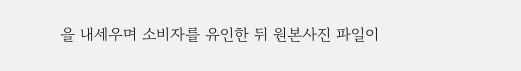을 내세우며 소비자를 유인한 뒤 원본사진 파일이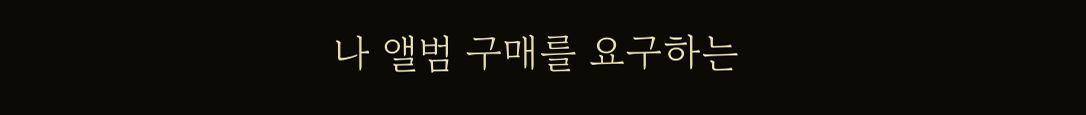나 앨범 구매를 요구하는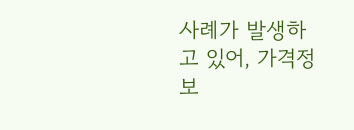사례가 발생하고 있어, 가격정보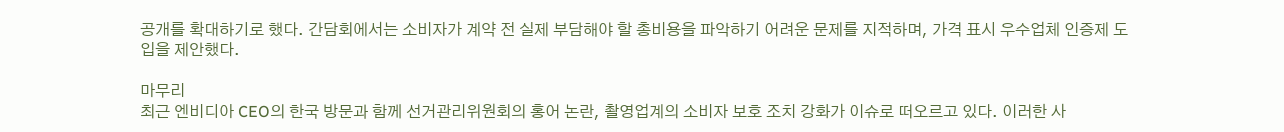공개를 확대하기로 했다. 간담회에서는 소비자가 계약 전 실제 부담해야 할 총비용을 파악하기 어려운 문제를 지적하며, 가격 표시 우수업체 인증제 도입을 제안했다.

마무리
최근 엔비디아 CEO의 한국 방문과 함께 선거관리위원회의 홍어 논란, 촬영업계의 소비자 보호 조치 강화가 이슈로 떠오르고 있다. 이러한 사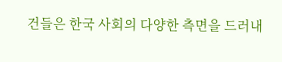건들은 한국 사회의 다양한 측면을 드러내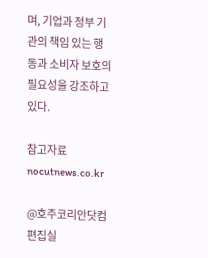며, 기업과 정부 기관의 책임 있는 행동과 소비자 보호의 필요성을 강조하고 있다.

참고자료
nocutnews.co.kr

@호주코리안닷컴 편집실